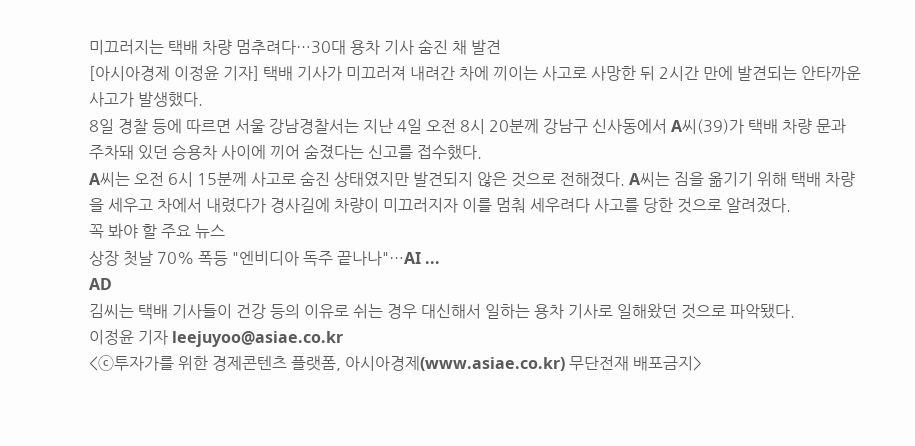미끄러지는 택배 차량 멈추려다…30대 용차 기사 숨진 채 발견
[아시아경제 이정윤 기자] 택배 기사가 미끄러져 내려간 차에 끼이는 사고로 사망한 뒤 2시간 만에 발견되는 안타까운 사고가 발생했다.
8일 경찰 등에 따르면 서울 강남경찰서는 지난 4일 오전 8시 20분께 강남구 신사동에서 A씨(39)가 택배 차량 문과 주차돼 있던 승용차 사이에 끼어 숨졌다는 신고를 접수했다.
A씨는 오전 6시 15분께 사고로 숨진 상태였지만 발견되지 않은 것으로 전해졌다. A씨는 짐을 옮기기 위해 택배 차량을 세우고 차에서 내렸다가 경사길에 차량이 미끄러지자 이를 멈춰 세우려다 사고를 당한 것으로 알려졌다.
꼭 봐야 할 주요 뉴스
상장 첫날 70% 폭등 "엔비디아 독주 끝나나"…AI ...
AD
김씨는 택배 기사들이 건강 등의 이유로 쉬는 경우 대신해서 일하는 용차 기사로 일해왔던 것으로 파악됐다.
이정윤 기자 leejuyoo@asiae.co.kr
<ⓒ투자가를 위한 경제콘텐츠 플랫폼, 아시아경제(www.asiae.co.kr) 무단전재 배포금지>